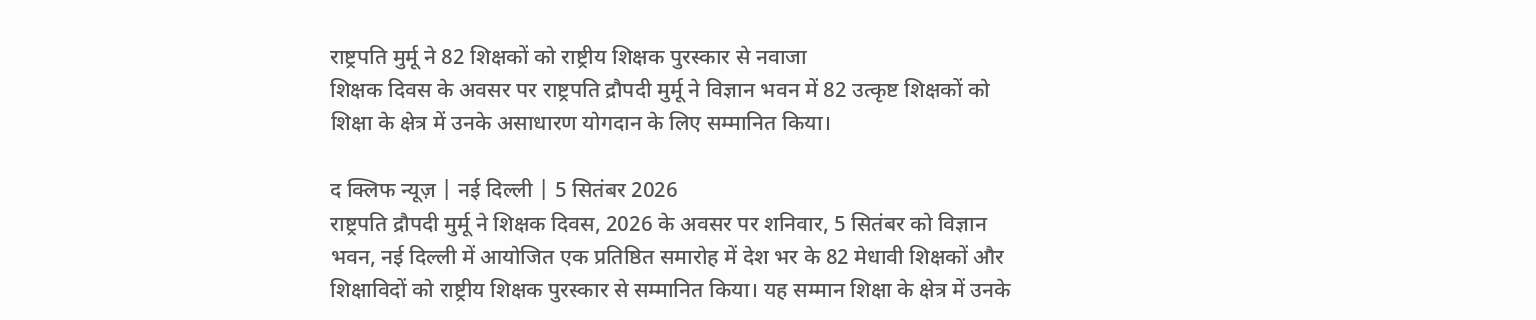राष्ट्रपति मुर्मू ने 82 शिक्षकों को राष्ट्रीय शिक्षक पुरस्कार से नवाजा
शिक्षक दिवस के अवसर पर राष्ट्रपति द्रौपदी मुर्मू ने विज्ञान भवन में 82 उत्कृष्ट शिक्षकों को शिक्षा के क्षेत्र में उनके असाधारण योगदान के लिए सम्मानित किया।

द क्लिफ न्यूज़ | नई दिल्ली | 5 सितंबर 2026
राष्ट्रपति द्रौपदी मुर्मू ने शिक्षक दिवस, 2026 के अवसर पर शनिवार, 5 सितंबर को विज्ञान भवन, नई दिल्ली में आयोजित एक प्रतिष्ठित समारोह में देश भर के 82 मेधावी शिक्षकों और शिक्षाविदों को राष्ट्रीय शिक्षक पुरस्कार से सम्मानित किया। यह सम्मान शिक्षा के क्षेत्र में उनके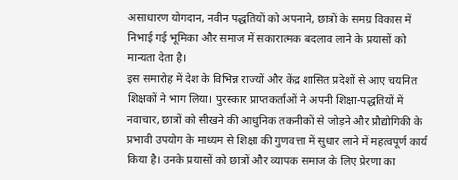असाधारण योगदान, नवीन पद्धतियों को अपनाने, छात्रों के समग्र विकास में निभाई गई भूमिका और समाज में सकारात्मक बदलाव लाने के प्रयासों को मान्यता देता है।
इस समारोह में देश के विभिन्न राज्यों और केंद्र शासित प्रदेशों से आए चयनित शिक्षकों ने भाग लिया। पुरस्कार प्राप्तकर्ताओं ने अपनी शिक्षा-पद्धतियों में नवाचार, छात्रों को सीखने की आधुनिक तकनीकों से जोड़ने और प्रौद्योगिकी के प्रभावी उपयोग के माध्यम से शिक्षा की गुणवत्ता में सुधार लाने में महत्वपूर्ण कार्य किया है। उनके प्रयासों को छात्रों और व्यापक समाज के लिए प्रेरणा का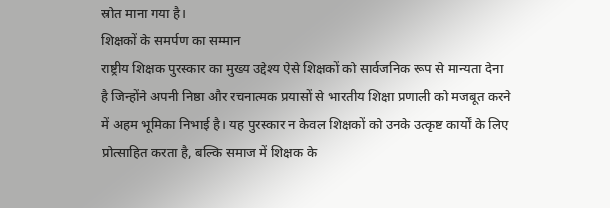स्रोत माना गया है।
शिक्षकों के समर्पण का सम्मान
राष्ट्रीय शिक्षक पुरस्कार का मुख्य उद्देश्य ऐसे शिक्षकों को सार्वजनिक रूप से मान्यता देना है जिन्होंने अपनी निष्ठा और रचनात्मक प्रयासों से भारतीय शिक्षा प्रणाली को मजबूत करने में अहम भूमिका निभाई है। यह पुरस्कार न केवल शिक्षकों को उनके उत्कृष्ट कार्यों के लिए प्रोत्साहित करता है, बल्कि समाज में शिक्षक के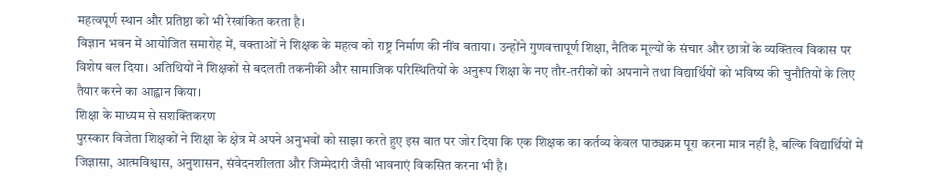महत्वपूर्ण स्थान और प्रतिष्ठा को भी रेखांकित करता है।
विज्ञान भवन में आयोजित समारोह में, वक्ताओं ने शिक्षक के महत्व को राष्ट्र निर्माण की नींव बताया। उन्होंने गुणवत्तापूर्ण शिक्षा, नैतिक मूल्यों के संचार और छात्रों के व्यक्तित्व विकास पर विशेष बल दिया। अतिथियों ने शिक्षकों से बदलती तकनीकी और सामाजिक परिस्थितियों के अनुरूप शिक्षा के नए तौर-तरीकों को अपनाने तथा विद्यार्थियों को भविष्य की चुनौतियों के लिए तैयार करने का आह्वान किया।
शिक्षा के माध्यम से सशक्तिकरण
पुरस्कार विजेता शिक्षकों ने शिक्षा के क्षेत्र में अपने अनुभवों को साझा करते हुए इस बात पर जोर दिया कि एक शिक्षक का कर्तव्य केवल पाठ्यक्रम पूरा करना मात्र नहीं है, बल्कि विद्यार्थियों में जिज्ञासा, आत्मविश्वास, अनुशासन, संवेदनशीलता और जिम्मेदारी जैसी भावनाएं विकसित करना भी है।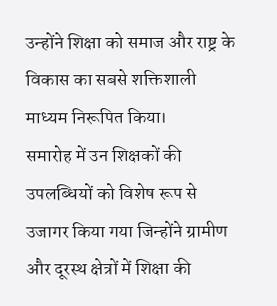उन्होंने शिक्षा को समाज और राष्ट्र के विकास का सबसे शक्तिशाली माध्यम निरूपित किया।
समारोह में उन शिक्षकों की उपलब्धियों को विशेष रूप से उजागर किया गया जिन्होंने ग्रामीण और दूरस्थ क्षेत्रों में शिक्षा की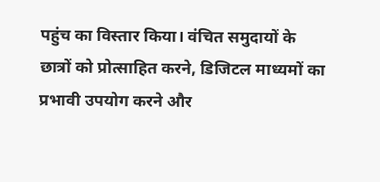पहुंच का विस्तार किया। वंचित समुदायों के छात्रों को प्रोत्साहित करने, डिजिटल माध्यमों का प्रभावी उपयोग करने और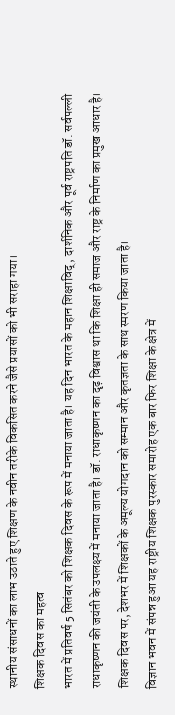स्थानीय संसाधनों का लाभ उठाते हुए शिक्षण के नवीन तरीके विकसित करने जैसे प्रयासों को भी सराहा गया।
शिक्षक दिवस का महत्व
भारत में प्रतिवर्ष 5 सितंबर को शिक्षक दिवस के रूप में मनाया जाता है। यह दिन भारत के महान शिक्षाविद्, दार्शनिक और पूर्व राष्ट्रपति डॉ. सर्वपल्ली राधाकृष्णन की जयंती के उपलक्ष्य में मनाया जाता है। डॉ. राधाकृष्णन का दृढ़ विश्वास था कि शिक्षा ही समाज और राष्ट्र के निर्माण का प्रमुख आधार है। शिक्षक दिवस पर, देशभर में शिक्षकों के अमूल्य योगदान को सम्मान और कृतज्ञता के साथ स्मरण किया जाता है।
विज्ञान भवन में संपन्न हुआ यह राष्ट्रीय शिक्षक पुरस्कार समारोह एक बार फिर शिक्षा के क्षेत्र में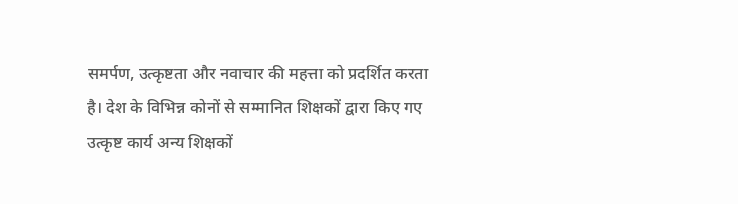समर्पण, उत्कृष्टता और नवाचार की महत्ता को प्रदर्शित करता है। देश के विभिन्न कोनों से सम्मानित शिक्षकों द्वारा किए गए उत्कृष्ट कार्य अन्य शिक्षकों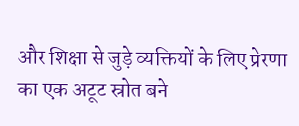और शिक्षा से जुड़े व्यक्तियों के लिए प्रेरणा का एक अटूट स्रोत बने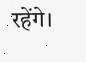रहेंगे।